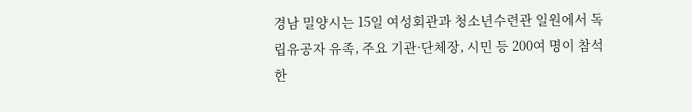경남 밀양시는 15일 여성회관과 청소년수련관 일원에서 독립유공자 유족, 주요 기관·단체장, 시민 등 200여 명이 참석한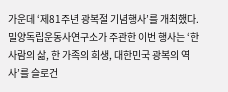가운데 ‘제81주년 광복절 기념행사’를 개최했다.밀양독립운동사연구소가 주관한 이번 행사는 ‘한 사람의 삶, 한 가족의 희생, 대한민국 광복의 역사’를 슬로건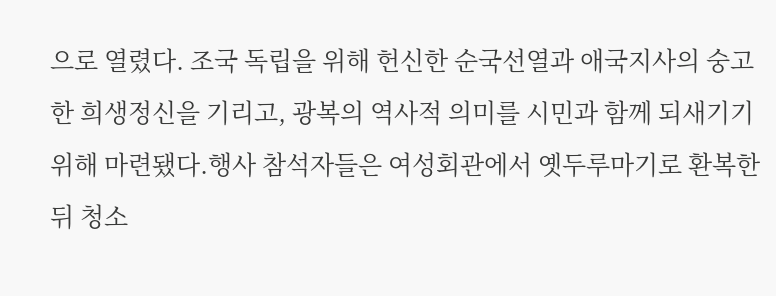으로 열렸다. 조국 독립을 위해 헌신한 순국선열과 애국지사의 숭고한 희생정신을 기리고, 광복의 역사적 의미를 시민과 함께 되새기기 위해 마련됐다.행사 참석자들은 여성회관에서 옛두루마기로 환복한 뒤 청소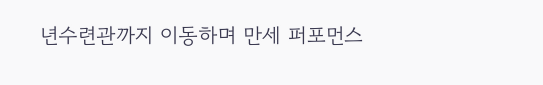년수련관까지 이동하며 만세 퍼포먼스